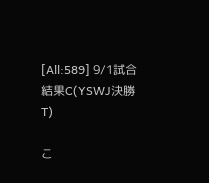[All:589] 9/1試合結果C(YSWJ決勝T)

こ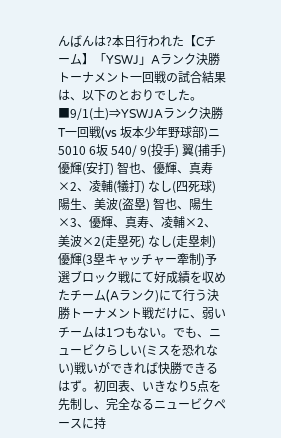んばんは?本日行われた【Cチーム】「YSWJ」Aランク決勝トーナメント一回戦の試合結果は、以下のとおりでした。■9/1(土)⇒YSWJAランク決勝T一回戦(vs 坂本少年野球部)ニ 5010 6坂 540/ 9(投手) 翼(捕手) 優輝(安打) 智也、優輝、真寿×2、凌輔(犠打) なし(四死球) 陽生、美波(盗塁) 智也、陽生×3、優輝、真寿、凌輔×2、美波×2(走塁死) なし(走塁刺) 優輝(3塁キャッチャー牽制)予選ブロック戦にて好成績を収めたチーム(Aランク)にて行う決勝トーナメント戦だけに、弱いチームは1つもない。でも、ニュービクらしい(ミスを恐れない)戦いができれば快勝できるはず。初回表、いきなり5点を先制し、完全なるニュービクペースに持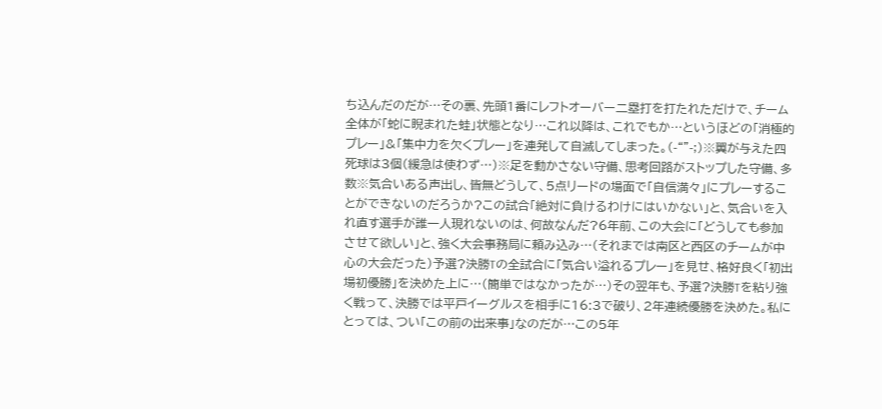ち込んだのだが…その裏、先頭1番にレフトオーバー二塁打を打たれただけで、チーム全体が「蛇に睨まれた蛙」状態となり…これ以降は、これでもか…というほどの「消極的プレー」&「集中力を欠くプレー」を連発して自滅してしまった。(-“”-;)※翼が与えた四死球は3個(緩急は使わず…)※足を動かさない守備、思考回路がストップした守備、多数※気合いある声出し、皆無どうして、5点リードの場面で「自信満々」にプレーすることができないのだろうか?この試合「絶対に負けるわけにはいかない」と、気合いを入れ直す選手が誰一人現れないのは、何故なんだ?6年前、この大会に「どうしても参加させて欲しい」と、強く大会事務局に頼み込み…(それまでは南区と西区のチームが中心の大会だった)予選?決勝Tの全試合に「気合い溢れるプレー」を見せ、格好良く「初出場初優勝」を決めた上に…(簡単ではなかったが…)その翌年も、予選?決勝Tを粘り強く戦って、決勝では平戸イーグルスを相手に16:3で破り、2年連続優勝を決めた。私にとっては、つい「この前の出来事」なのだが…この5年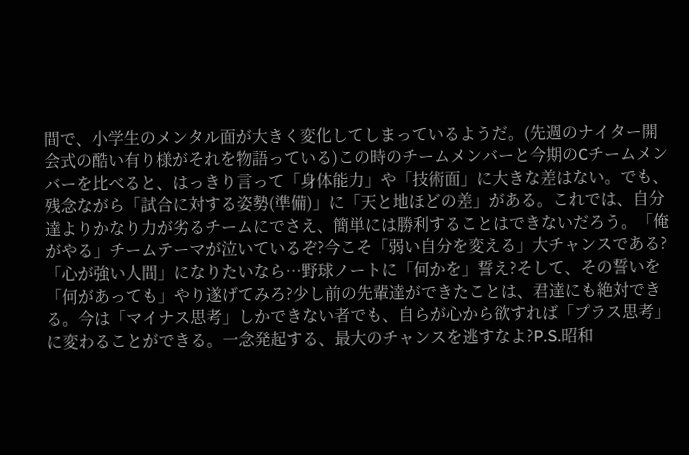間で、小学生のメンタル面が大きく変化してしまっているようだ。(先週のナイター開会式の酷い有り様がそれを物語っている)この時のチームメンバーと今期のCチームメンバーを比べると、はっきり言って「身体能力」や「技術面」に大きな差はない。でも、残念ながら「試合に対する姿勢(準備)」に「天と地ほどの差」がある。これでは、自分達よりかなり力が劣るチームにでさえ、簡単には勝利することはできないだろう。「俺がやる」チームテーマが泣いているぞ?今こそ「弱い自分を変える」大チャンスである?「心が強い人間」になりたいなら…野球ノートに「何かを」誓え?そして、その誓いを「何があっても」やり遂げてみろ?少し前の先輩達ができたことは、君達にも絶対できる。今は「マイナス思考」しかできない者でも、自らが心から欲すれば「プラス思考」に変わることができる。一念発起する、最大のチャンスを逃すなよ?P.S.昭和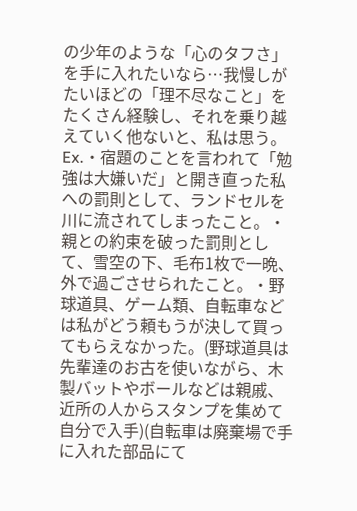の少年のような「心のタフさ」を手に入れたいなら…我慢しがたいほどの「理不尽なこと」をたくさん経験し、それを乗り越えていく他ないと、私は思う。Ex.・宿題のことを言われて「勉強は大嫌いだ」と開き直った私への罰則として、ランドセルを川に流されてしまったこと。・親との約束を破った罰則として、雪空の下、毛布1枚で一晩、外で過ごさせられたこと。・野球道具、ゲーム類、自転車などは私がどう頼もうが決して買ってもらえなかった。(野球道具は先輩達のお古を使いながら、木製バットやボールなどは親戚、近所の人からスタンプを集めて自分で入手)(自転車は廃棄場で手に入れた部品にて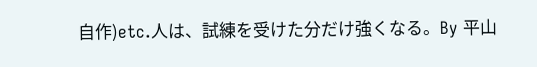自作)etc.人は、試練を受けた分だけ強くなる。By 平山